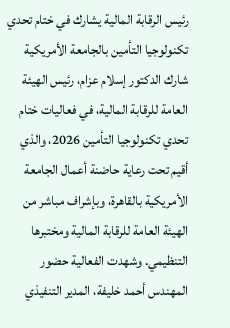رئيس الرقابة المالية يشارك في ختام تحدي تكنولوجيا التأمين بالجامعة الأمريكية
شارك الدكتور إسلام عزام، رئيس الهيئة العامة للرقابة المالية، في فعاليات ختام تحدي تكنولوجيا التأمين 2026، والذي أقيم تحت رعاية حاضنة أعمال الجامعة الأمريكية بالقاهرة، وبإشراف مباشر من الهيئة العامة للرقابة المالية ومختبرها التنظيمي. وشهدت الفعالية حضور المهندس أحمد خليفة، المدير التنفيذي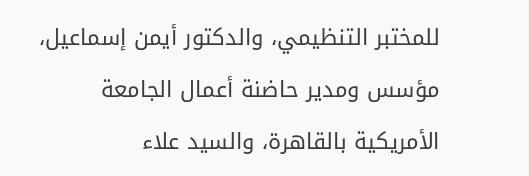للمختبر التنظيمي، والدكتور أيمن إسماعيل، مؤسس ومدير حاضنة أعمال الجامعة الأمريكية بالقاهرة، والسيد علاء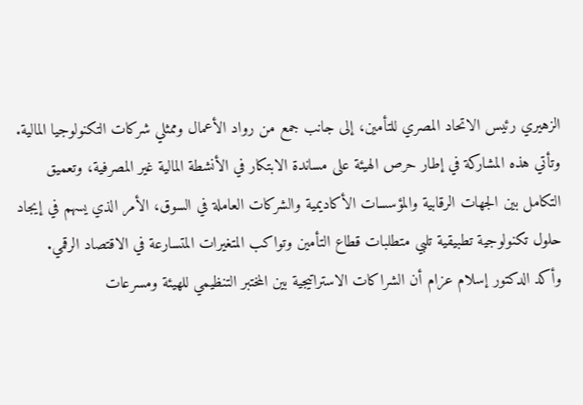الزهيري رئيس الاتحاد المصري للتأمين، إلى جانب جمع من رواد الأعمال وممثلي شركات التكنولوجيا المالية.
وتأتي هذه المشاركة في إطار حرص الهيئة على مساندة الابتكار في الأنشطة المالية غير المصرفية، وتعميق التكامل بين الجهات الرقابية والمؤسسات الأكاديمية والشركات العاملة في السوق، الأمر الذي يسهم في إيجاد حلول تكنولوجية تطبيقية تلبي متطلبات قطاع التأمين وتواكب المتغيرات المتسارعة في الاقتصاد الرقمي.
وأكد الدكتور إسلام عزام أن الشراكات الاستراتيجية بين المختبر التنظيمي للهيئة ومسرعات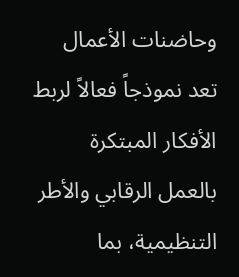وحاضنات الأعمال تعد نموذجاً فعالاً لربط الأفكار المبتكرة بالعمل الرقابي والأطر التنظيمية، بما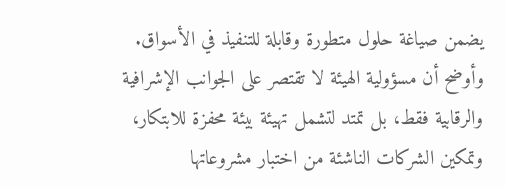يضمن صياغة حلول متطورة وقابلة للتنفيذ في الأسواق.
وأوضح أن مسؤولية الهيئة لا تقتصر على الجوانب الإشرافية والرقابية فقط، بل تمتد لتشمل تهيئة بيئة محفزة للابتكار، وتمكين الشركات الناشئة من اختبار مشروعاتها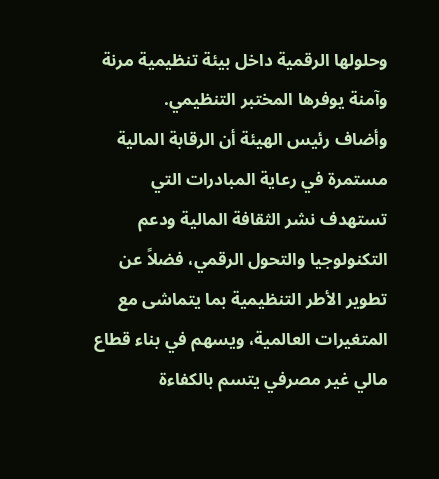وحلولها الرقمية داخل بيئة تنظيمية مرنة وآمنة يوفرها المختبر التنظيمي.
وأضاف رئيس الهيئة أن الرقابة المالية مستمرة في رعاية المبادرات التي تستهدف نشر الثقافة المالية ودعم التكنولوجيا والتحول الرقمي، فضلاً عن تطوير الأطر التنظيمية بما يتماشى مع المتغيرات العالمية، ويسهم في بناء قطاع مالي غير مصرفي يتسم بالكفاءة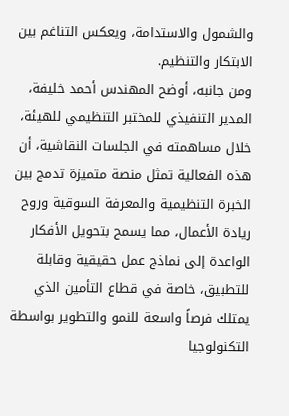والشمول والاستدامة، ويعكس التناغم بين الابتكار والتنظيم.
ومن جانبه، أوضح المهندس أحمد خليفة، المدير التنفيذي للمختبر التنظيمي للهيئة، خلال مساهمته في الجلسات النقاشية، أن هذه الفعالية تمثل منصة متميزة تدمج بين الخبرة التنظيمية والمعرفة السوقية وروح ريادة الأعمال، مما يسمح بتحويل الأفكار الواعدة إلى نماذج عمل حقيقية وقابلة للتطبيق، خاصة في قطاع التأمين الذي يمتلك فرصاً واسعة للنمو والتطوير بواسطة التكنولوجيا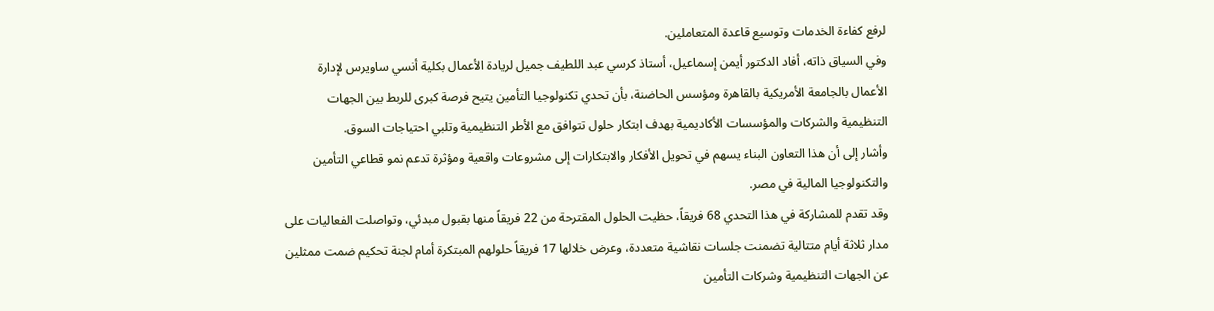لرفع كفاءة الخدمات وتوسيع قاعدة المتعاملين.
وفي السياق ذاته، أفاد الدكتور أيمن إسماعيل، أستاذ كرسي عبد اللطيف جميل لريادة الأعمال بكلية أنسي ساويرس لإدارة الأعمال بالجامعة الأمريكية بالقاهرة ومؤسس الحاضنة، بأن تحدي تكنولوجيا التأمين يتيح فرصة كبرى للربط بين الجهات التنظيمية والشركات والمؤسسات الأكاديمية بهدف ابتكار حلول تتوافق مع الأطر التنظيمية وتلبي احتياجات السوق.
وأشار إلى أن هذا التعاون البناء يسهم في تحويل الأفكار والابتكارات إلى مشروعات واقعية ومؤثرة تدعم نمو قطاعي التأمين والتكنولوجيا المالية في مصر.
وقد تقدم للمشاركة في هذا التحدي 68 فريقاً، حظيت الحلول المقترحة من 22 فريقاً منها بقبول مبدئي، وتواصلت الفعاليات على مدار ثلاثة أيام متتالية تضمنت جلسات نقاشية متعددة، وعرض خلالها 17 فريقاً حلولهم المبتكرة أمام لجنة تحكيم ضمت ممثلين عن الجهات التنظيمية وشركات التأمين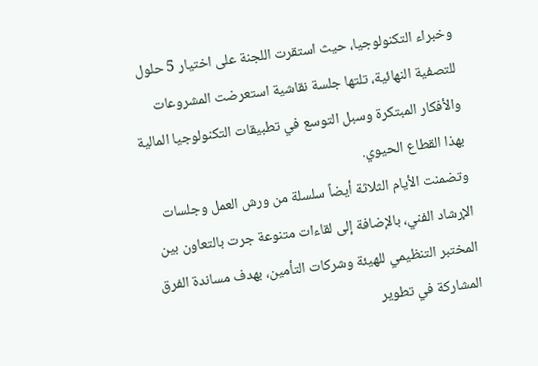وخبراء التكنولوجيا، حيث استقرت اللجنة على اختيار 5 حلول للتصفية النهائية، تلتها جلسة نقاشية استعرضت المشروعات والأفكار المبتكرة وسبل التوسع في تطبيقات التكنولوجيا المالية بهذا القطاع الحيوي.
وتضمنت الأيام الثلاثة أيضاً سلسلة من ورش العمل وجلسات الإرشاد الفني، بالإضافة إلى لقاءات متنوعة جرت بالتعاون بين المختبر التنظيمي للهيئة وشركات التأمين، بهدف مساندة الفرق المشاركة في تطوير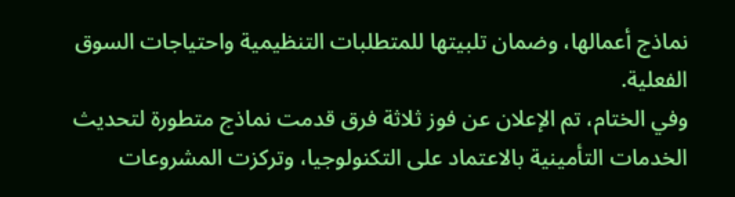نماذج أعمالها، وضمان تلبيتها للمتطلبات التنظيمية واحتياجات السوق الفعلية.
وفي الختام، تم الإعلان عن فوز ثلاثة فرق قدمت نماذج متطورة لتحديث الخدمات التأمينية بالاعتماد على التكنولوجيا، وتركزت المشروعات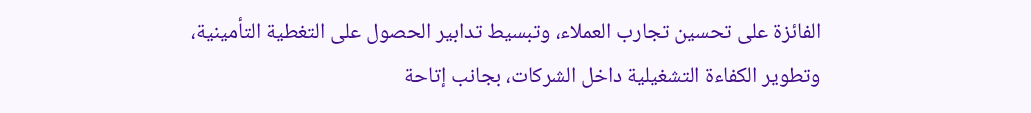الفائزة على تحسين تجارب العملاء، وتبسيط تدابير الحصول على التغطية التأمينية، وتطوير الكفاءة التشغيلية داخل الشركات، بجانب إتاحة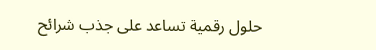حلول رقمية تساعد على جذب شرائح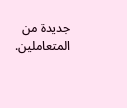جديدة من المتعاملين.